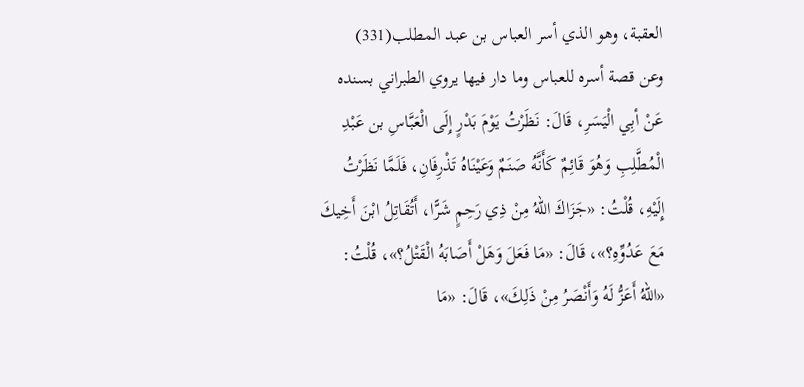العقبة، وهو الذي أسر العباس بن عبد المطلب(331)
وعن قصة أسره للعباس وما دار فيها يروي الطبراني بسنده عَنْ أبِي الْيَسَرِ، قَالَ: نَظَرْتُ يَوْمَ بَدْرٍ إِلَى الْعَبَّاسِ بن عَبْدِ الْمُطَّلِبِ وَهُوَ قَائِمٌ كَأَنَّهُ صَنَمٌ وَعَيْنَاهُ تَذْرِفَانِ، فَلَمَّا نَظَرْتُ إِلَيْهِ، قُلْتُ: «جَزَاكَ اللهُ مِنْ ذِي رَحِمٍ شَرًّا، أَتُقَاتِلُ ابْنَ أَخِيكَ مَعَ عَدُوِّهِ؟»، قَالَ: «مَا فَعَلَ وَهَلْ أَصَابَهُ الْقَتْلُ؟»، قُلْتُ: «اللهُ أَعَزُّ لَهُ وَأَنْصَرُ مِنْ ذَلِكَ»، قَالَ: «مَا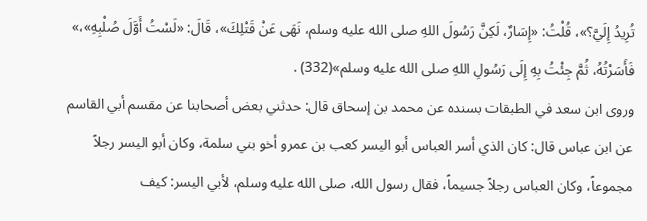تُرِيدُ إِلَيَّ؟»، قُلْتُ: «إِسَارٌ، لَكِنَّ رَسُولَ اللهِ صلى الله عليه وسلم، نَهَى عَنْ قَتْلِكَ»، قَالَ: «لَسْتُ أَوَّلَ صُلْبِهِ»،» فَأَسَرْتُهُ، ثُمَّ جِئْتُ بِهِ إِلَى رَسُولِ اللهِ صلى الله عليه وسلم»(332) .
وروى ابن سعد في الطبقات بسنده عن محمد بن إسحاق قال: حدثني بعض أصحابنا عن مقسم أبي القاسم عن ابن عباس قال: كان الذي أسر العباس أبو اليسر كعب بن عمرو أخو بني سلمة، وكان أبو اليسر رجلاً مجموعاً، وكان العباس رجلاً جسيماً، فقال رسول الله، صلى الله عليه وسلم، لأبي اليسر: كيف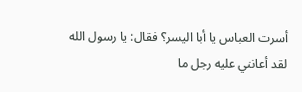أسرت العباس يا أبا اليسر؟ فقال: يا رسول الله لقد أعانني عليه رجل ما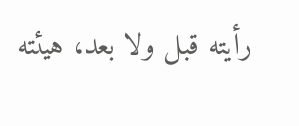رأيته قبل ولا بعد، هيئته